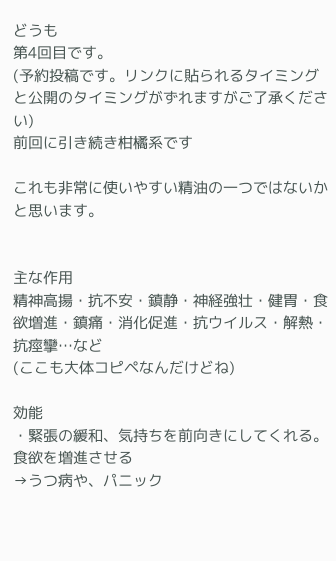どうも
第4回目です。
(予約投稿です。リンクに貼られるタイミングと公開のタイミングがずれますがご了承ください)
前回に引き続き柑橘系です

これも非常に使いやすい精油の一つではないかと思います。


主な作用
精神高揚・抗不安・鎮静・神経強壮・健胃・食欲増進・鎮痛・消化促進・抗ウイルス・解熱・抗痙攣…など
(ここも大体コピペなんだけどね)

効能
・緊張の緩和、気持ちを前向きにしてくれる。食欲を増進させる
→うつ病や、パニック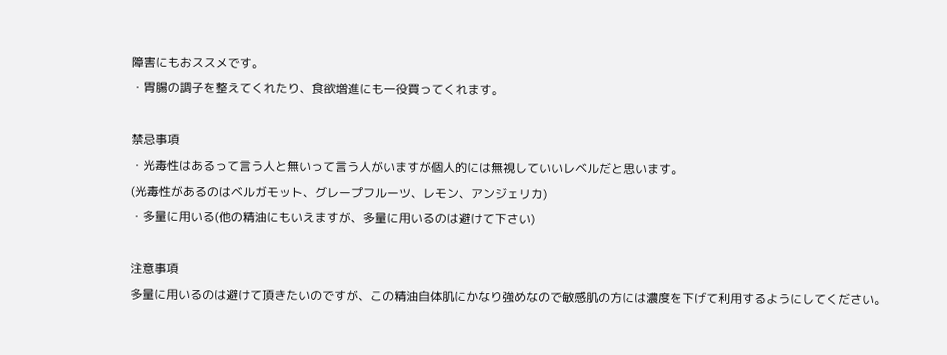障害にもおススメです。
・胃腸の調子を整えてくれたり、食欲増進にも一役買ってくれます。

禁忌事項
・光毒性はあるって言う人と無いって言う人がいますが個人的には無視していいレベルだと思います。
(光毒性があるのはベルガモット、グレープフルーツ、レモン、アンジェリカ)
・多量に用いる(他の精油にもいえますが、多量に用いるのは避けて下さい)

注意事項
多量に用いるのは避けて頂きたいのですが、この精油自体肌にかなり強めなので敏感肌の方には濃度を下げて利用するようにしてください。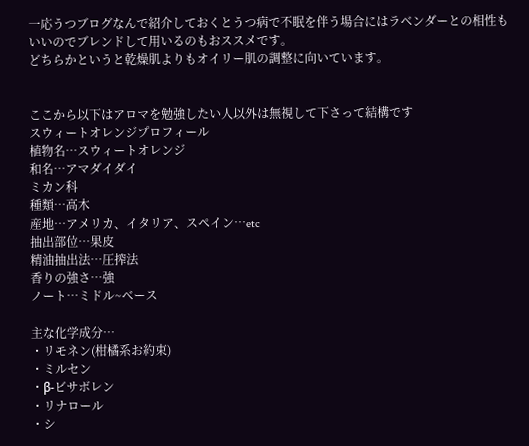一応うつブログなんで紹介しておくとうつ病で不眠を伴う場合にはラベンダーとの相性もいいのでブレンドして用いるのもおススメです。
どちらかというと乾燥肌よりもオイリー肌の調整に向いています。


ここから以下はアロマを勉強したい人以外は無視して下さって結構です
スウィートオレンジプロフィール
植物名…スウィートオレンジ
和名…アマダイダイ
ミカン科
種類…高木
産地…アメリカ、イタリア、スペイン…etc
抽出部位…果皮
精油抽出法…圧搾法
香りの強さ…強
ノート…ミドル~ベース

主な化学成分…
・リモネン(柑橘系お約束)
・ミルセン
・β-ビサボレン
・リナロール
・シ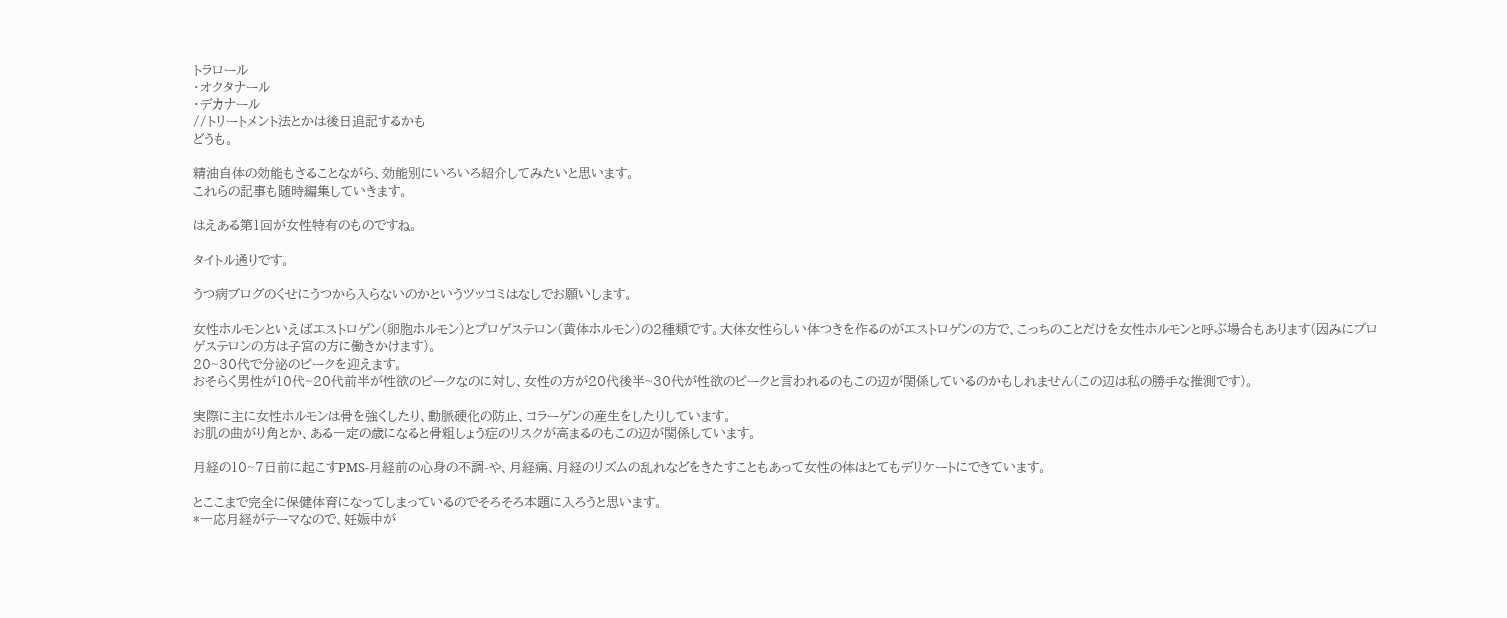トラロール
・オクタナール
・デカナール
//トリートメント法とかは後日追記するかも
どうも。

精油自体の効能もさることながら、効能別にいろいろ紹介してみたいと思います。
これらの記事も随時編集していきます。

はえある第1回が女性特有のものですね。

タイトル通りです。

うつ病ブログのくせにうつから入らないのかというツッコミはなしでお願いします。

女性ホルモンといえばエストロゲン(卵胞ホルモン)とプロゲステロン(黄体ホルモン)の2種類です。大体女性らしい体つきを作るのがエストロゲンの方で、こっちのことだけを女性ホルモンと呼ぶ場合もあります(因みにプロゲステロンの方は子宮の方に働きかけます)。
20~30代で分泌のピークを迎えます。
おそらく男性が10代~20代前半が性欲のピークなのに対し、女性の方が20代後半~30代が性欲のピークと言われるのもこの辺が関係しているのかもしれません(この辺は私の勝手な推測です)。

実際に主に女性ホルモンは骨を強くしたり、動脈硬化の防止、コラーゲンの産生をしたりしています。
お肌の曲がり角とか、ある一定の歳になると骨粗しょう症のリスクが高まるのもこの辺が関係しています。

月経の10~7日前に起こすPMS-月経前の心身の不調-や、月経痛、月経のリズムの乱れなどをきたすこともあって女性の体はとてもデリケートにできています。

とここまで完全に保健体育になってしまっているのでそろそろ本題に入ろうと思います。
*一応月経がテーマなので、妊娠中が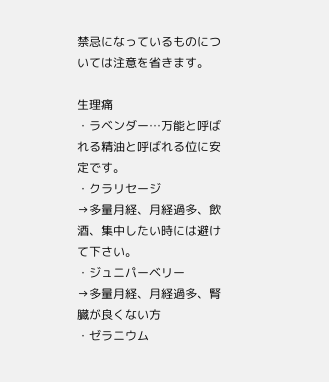禁忌になっているものについては注意を省きます。

生理痛
・ラベンダー…万能と呼ばれる精油と呼ばれる位に安定です。
・クラリセージ
→多量月経、月経過多、飲酒、集中したい時には避けて下さい。
・ジュニパーベリー
→多量月経、月経過多、腎臓が良くない方
・ゼラニウム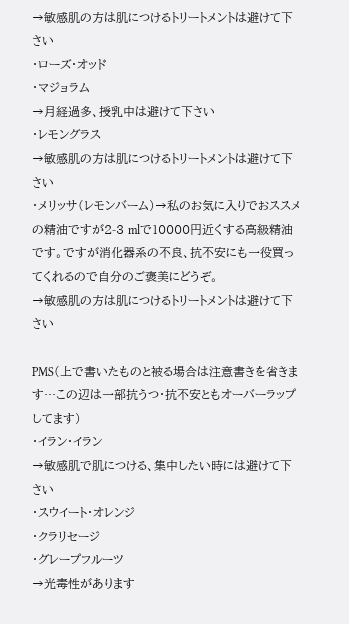→敏感肌の方は肌につけるトリートメントは避けて下さい
・ローズ・オッド
・マジョラム
→月経過多、授乳中は避けて下さい
・レモングラス
→敏感肌の方は肌につけるトリートメントは避けて下さい
・メリッサ(レモンバーム)→私のお気に入りでおススメの精油ですが2-3 mlで10000円近くする高級精油です。ですが消化器系の不良、抗不安にも一役買ってくれるので自分のご褒美にどうぞ。
→敏感肌の方は肌につけるトリートメントは避けて下さい

PMS(上で書いたものと被る場合は注意書きを省きます…この辺は一部抗うつ・抗不安ともオーバーラップしてます)
・イラン・イラン
→敏感肌で肌につける、集中したい時には避けて下さい
・スウイート・オレンジ
・クラリセージ
・グレープフルーツ
→光毒性があります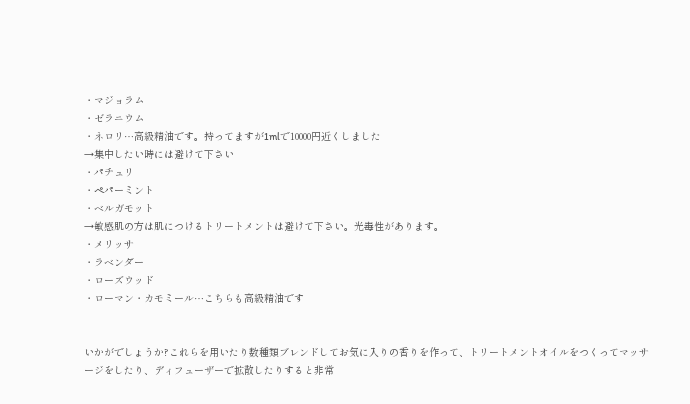・マジョラム
・ゼラニウム
・ネロリ…高級精油です。持ってますが1mlで10000円近くしました
→集中したい時には避けて下さい
・パチュリ
・ペパーミント
・ベルガモット
→敏感肌の方は肌につけるトリートメントは避けて下さい。光毒性があります。
・メリッサ
・ラベンダー
・ローズウッド
・ローマン・カモミール…こちらも高級精油です


いかがでしょうか?これらを用いたり数種類ブレンドしてお気に入りの香りを作って、トリートメントオイルをつくってマッサージをしたり、ディフューザーで拡散したりすると非常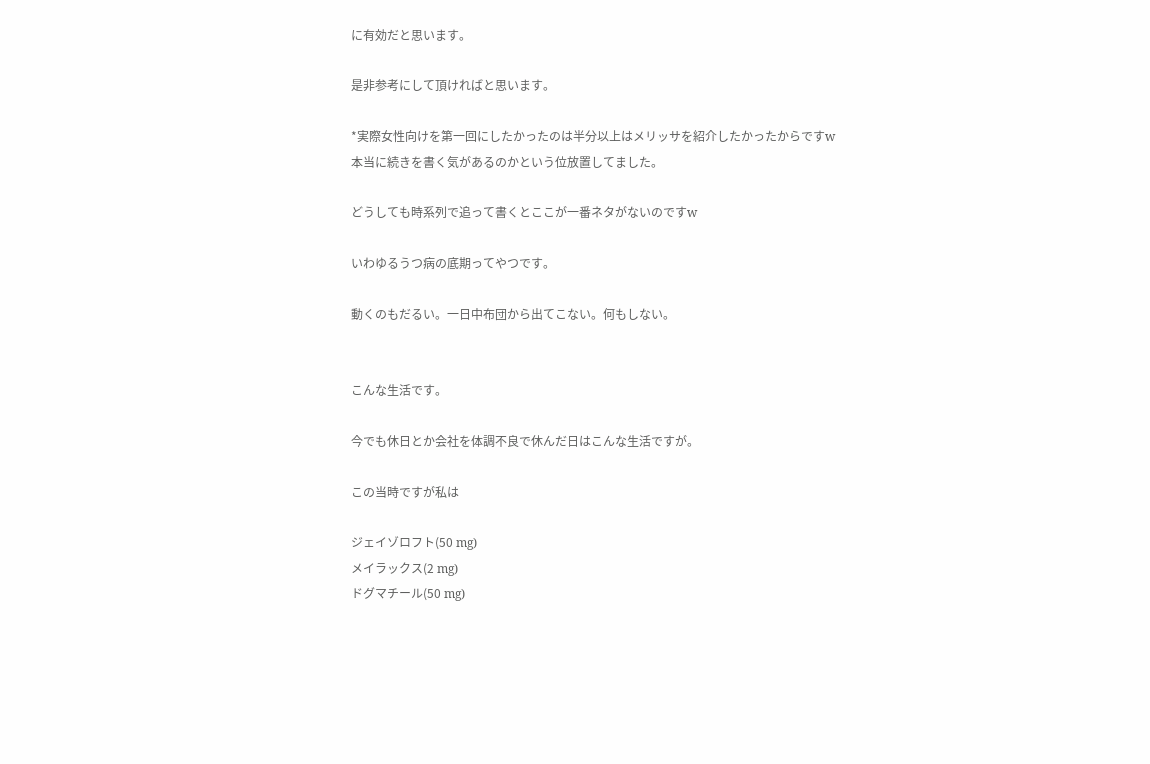に有効だと思います。

是非参考にして頂ければと思います。

*実際女性向けを第一回にしたかったのは半分以上はメリッサを紹介したかったからですw
本当に続きを書く気があるのかという位放置してました。

どうしても時系列で追って書くとここが一番ネタがないのですw

いわゆるうつ病の底期ってやつです。

動くのもだるい。一日中布団から出てこない。何もしない。


こんな生活です。

今でも休日とか会社を体調不良で休んだ日はこんな生活ですが。

この当時ですが私は

ジェイゾロフト(50 mg)
メイラックス(2 mg)
ドグマチール(50 mg)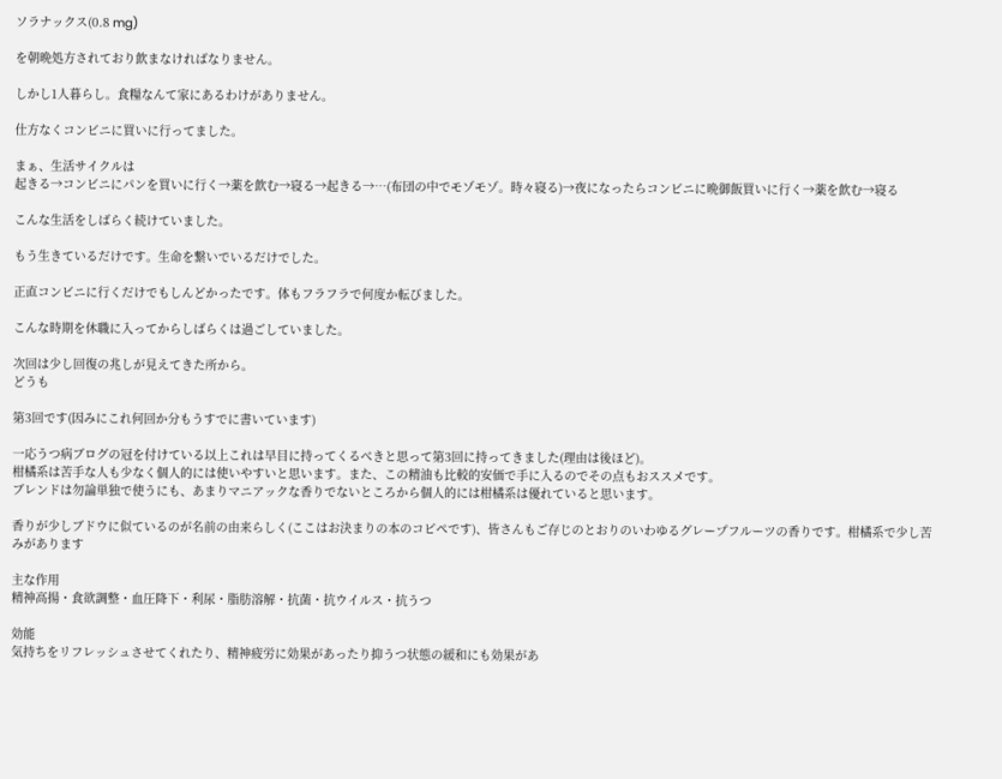ソラナックス(0.8 mg)

を朝晩処方されており飲まなければなりません。

しかし1人暮らし。食糧なんて家にあるわけがありません。

仕方なくコンビニに買いに行ってました。

まぁ、生活サイクルは
起きる→コンビニにパンを買いに行く→薬を飲む→寝る→起きる→…(布団の中でモゾモゾ。時々寝る)→夜になったらコンビニに晩御飯買いに行く→薬を飲む→寝る

こんな生活をしばらく続けていました。

もう生きているだけです。生命を繋いでいるだけでした。

正直コンビニに行くだけでもしんどかったです。体もフラフラで何度か転びました。

こんな時期を休職に入ってからしばらくは過ごしていました。

次回は少し回復の兆しが見えてきた所から。
どうも

第3回です(因みにこれ何回か分もうすでに書いています)

一応うつ病ブログの冠を付けている以上これは早目に持ってくるべきと思って第3回に持ってきました(理由は後ほど)。
柑橘系は苦手な人も少なく個人的には使いやすいと思います。また、この精油も比較的安価で手に入るのでその点もおススメです。
ブレンドは勿論単独で使うにも、あまりマニアックな香りでないところから個人的には柑橘系は優れていると思います。

香りが少しブドウに似ているのが名前の由来らしく(ここはお決まりの本のコピペです)、皆さんもご存じのとおりのいわゆるグレープフルーツの香りです。柑橘系で少し苦みがあります

主な作用
精神高揚・食欲調整・血圧降下・利尿・脂肪溶解・抗菌・抗ウイルス・抗うつ

効能
気持ちをリフレッシュさせてくれたり、精神疲労に効果があったり抑うつ状態の緩和にも効果があ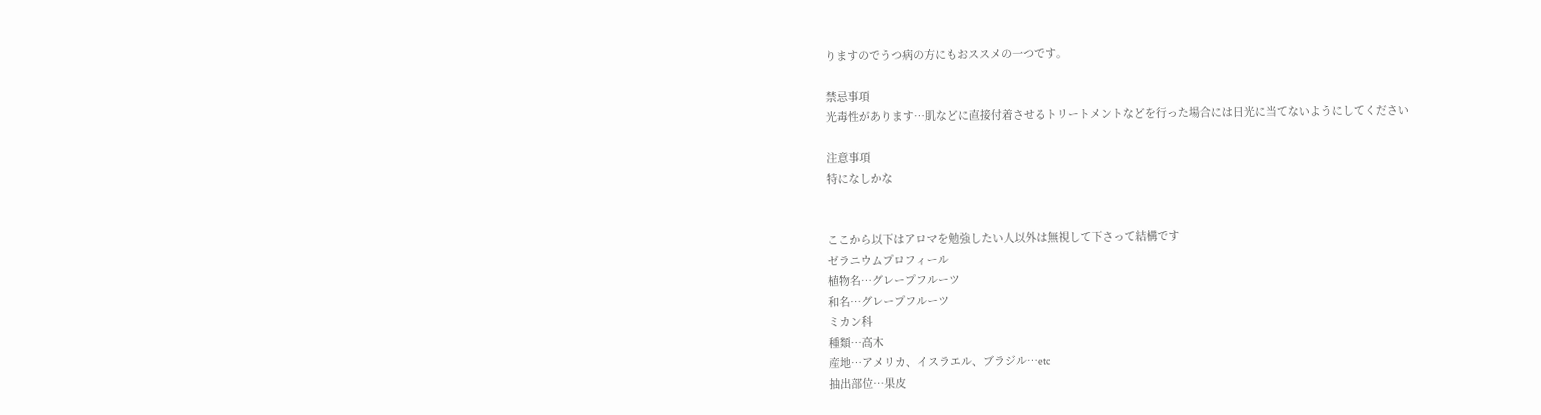りますのでうつ病の方にもおススメの一つです。

禁忌事項
光毒性があります…肌などに直接付着させるトリートメントなどを行った場合には日光に当てないようにしてください

注意事項
特になしかな


ここから以下はアロマを勉強したい人以外は無視して下さって結構です
ゼラニウムプロフィール
植物名…グレープフルーツ
和名…グレープフルーツ
ミカン科
種類…高木
産地…アメリカ、イスラエル、ブラジル…etc
抽出部位…果皮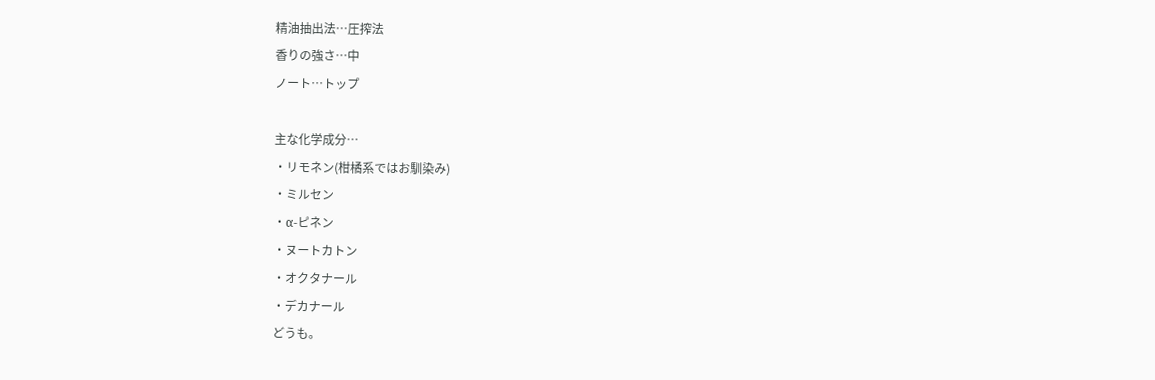精油抽出法…圧搾法
香りの強さ…中
ノート…トップ

主な化学成分…
・リモネン(柑橘系ではお馴染み)
・ミルセン
・α-ピネン
・ヌートカトン
・オクタナール
・デカナール
どうも。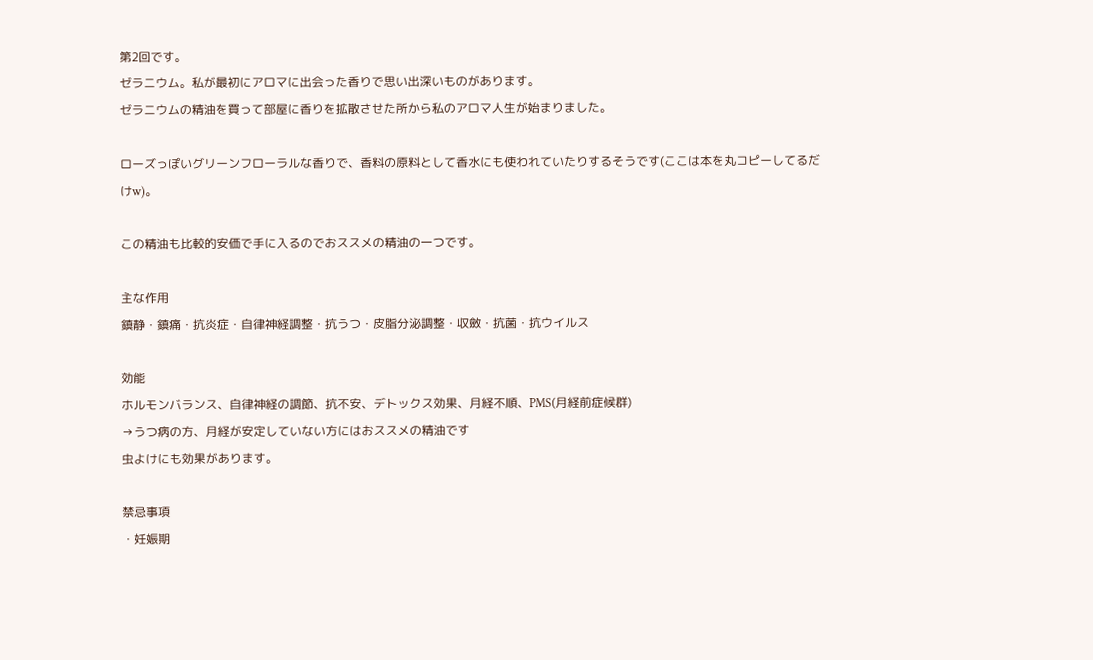第2回です。
ゼラニウム。私が最初にアロマに出会った香りで思い出深いものがあります。
ゼラニウムの精油を買って部屋に香りを拡散させた所から私のアロマ人生が始まりました。

ローズっぽいグリーンフローラルな香りで、香料の原料として香水にも使われていたりするそうです(ここは本を丸コピーしてるだけw)。

この精油も比較的安価で手に入るのでおススメの精油の一つです。

主な作用
鎮静・鎮痛・抗炎症・自律神経調整・抗うつ・皮脂分泌調整・収斂・抗菌・抗ウイルス

効能
ホルモンバランス、自律神経の調節、抗不安、デトックス効果、月経不順、PMS(月経前症候群)
→うつ病の方、月経が安定していない方にはおススメの精油です
虫よけにも効果があります。

禁忌事項
・妊娠期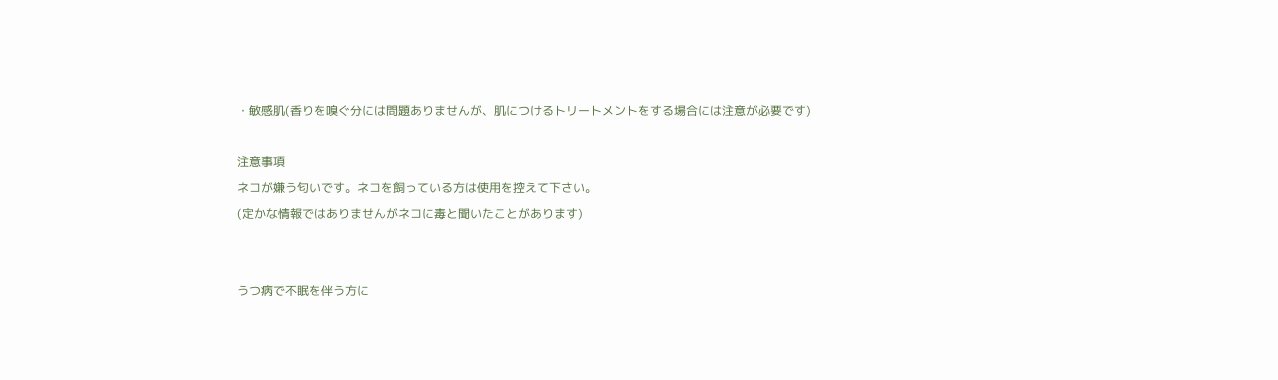・敏感肌(香りを嗅ぐ分には問題ありませんが、肌につけるトリートメントをする場合には注意が必要です)

注意事項
ネコが嫌う匂いです。ネコを飼っている方は使用を控えて下さい。
(定かな情報ではありませんがネコに毒と聞いたことがあります)


うつ病で不眠を伴う方に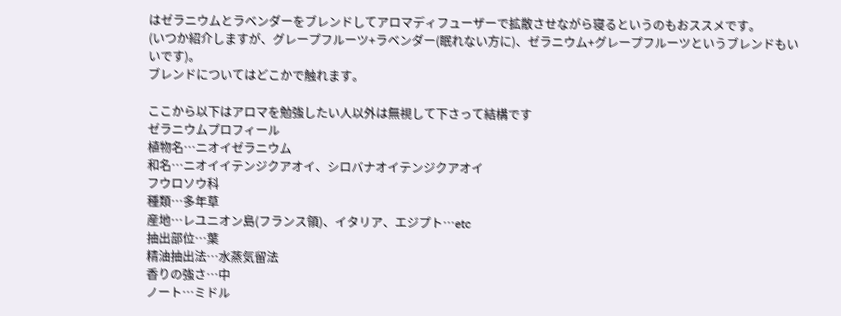はゼラニウムとラベンダーをブレンドしてアロマディフューザーで拡散させながら寝るというのもおススメです。
(いつか紹介しますが、グレープフルーツ+ラベンダー(眠れない方に)、ゼラニウム+グレープフルーツというブレンドもいいです)。
ブレンドについてはどこかで触れます。

ここから以下はアロマを勉強したい人以外は無視して下さって結構です
ゼラニウムプロフィール
植物名…ニオイゼラニウム
和名…ニオイイテンジクアオイ、シロバナオイテンジクアオイ
フウロソウ科
種類…多年草
産地…レユニオン島(フランス領)、イタリア、エジプト…etc
抽出部位…葉
精油抽出法…水蒸気留法
香りの強さ…中
ノート…ミドル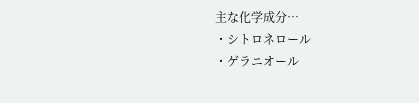主な化学成分…
・シトロネロール
・ゲラニオール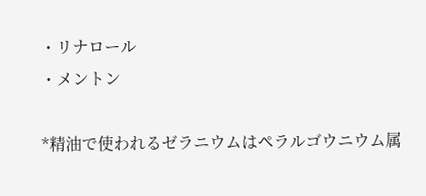・リナロール
・メントン

*精油で使われるゼラニウムはペラルゴウニウム属